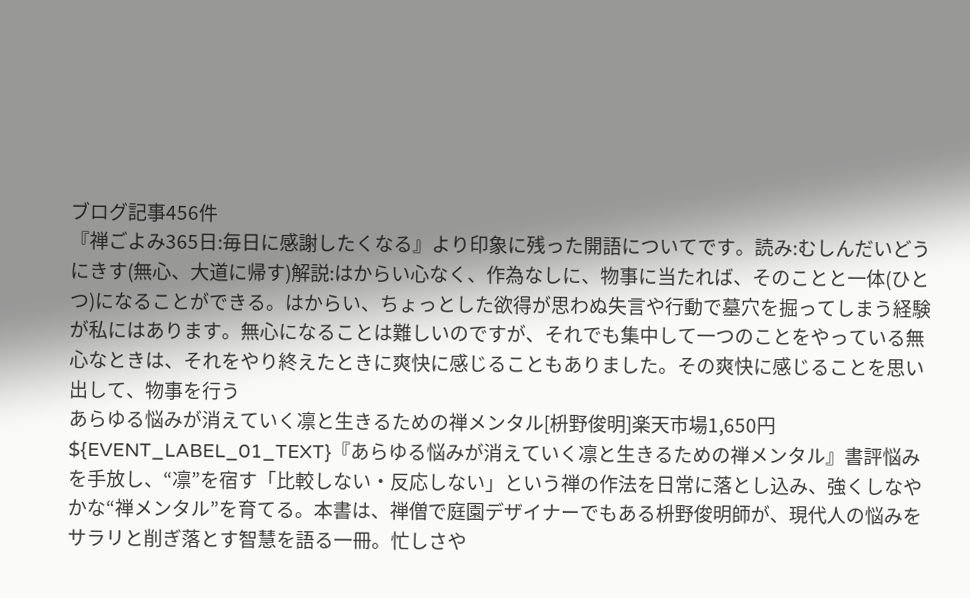ブログ記事456件
『禅ごよみ365日:毎日に感謝したくなる』より印象に残った開語についてです。読み:むしんだいどうにきす(無心、大道に帰す)解説:はからい心なく、作為なしに、物事に当たれば、そのことと一体(ひとつ)になることができる。はからい、ちょっとした欲得が思わぬ失言や行動で墓穴を掘ってしまう経験が私にはあります。無心になることは難しいのですが、それでも集中して一つのことをやっている無心なときは、それをやり終えたときに爽快に感じることもありました。その爽快に感じることを思い出して、物事を行う
あらゆる悩みが消えていく凛と生きるための禅メンタル[枡野俊明]楽天市場1,650円${EVENT_LABEL_01_TEXT}『あらゆる悩みが消えていく凛と生きるための禅メンタル』書評悩みを手放し、“凛”を宿す「比較しない・反応しない」という禅の作法を日常に落とし込み、強くしなやかな“禅メンタル”を育てる。本書は、禅僧で庭園デザイナーでもある枡野俊明師が、現代人の悩みをサラリと削ぎ落とす智慧を語る一冊。忙しさや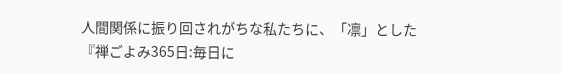人間関係に振り回されがちな私たちに、「凛」とした
『禅ごよみ365日:毎日に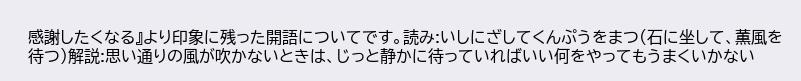感謝したくなる』より印象に残った開語についてです。読み:いしにざしてくんぷうをまつ(石に坐して、薫風を待つ)解説:思い通りの風が吹かないときは、じっと静かに待っていればいい何をやってもうまくいかない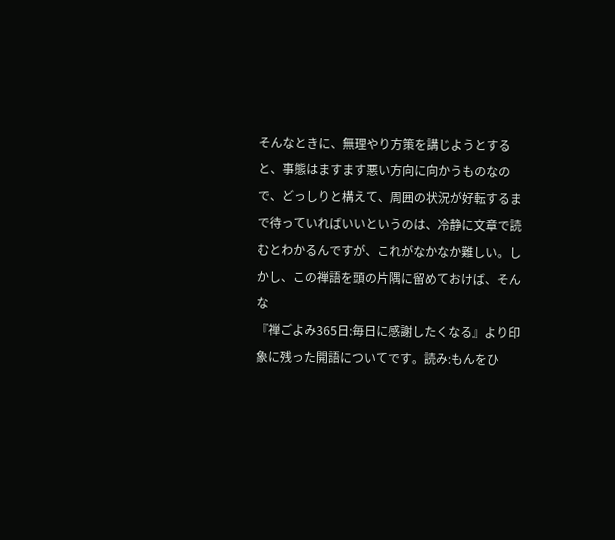そんなときに、無理やり方策を講じようとすると、事態はますます悪い方向に向かうものなので、どっしりと構えて、周囲の状況が好転するまで待っていればいいというのは、冷静に文章で読むとわかるんですが、これがなかなか難しい。しかし、この禅語を頭の片隅に留めておけば、そんな
『禅ごよみ365日:毎日に感謝したくなる』より印象に残った開語についてです。読み:もんをひ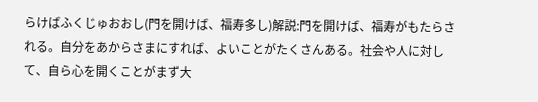らけばふくじゅおおし(門を開けば、福寿多し)解説:門を開けば、福寿がもたらされる。自分をあからさまにすれば、よいことがたくさんある。社会や人に対して、自ら心を開くことがまず大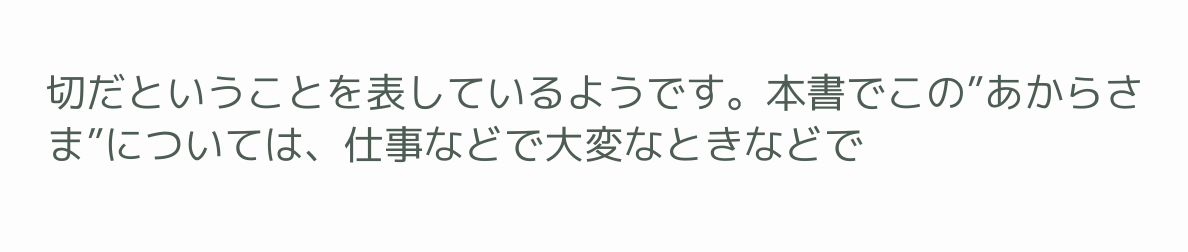切だということを表しているようです。本書でこの”あからさま”については、仕事などで大変なときなどで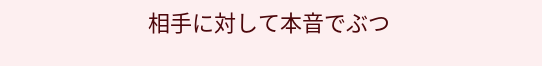相手に対して本音でぶつ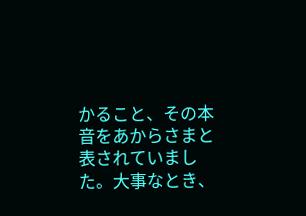かること、その本音をあからさまと表されていました。大事なとき、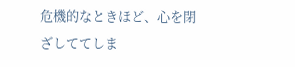危機的なときほど、心を閉ざしててしま